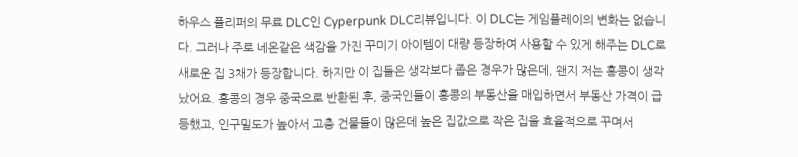하우스 플리퍼의 무료 DLC인 Cyperpunk DLC리뷰입니다. 이 DLC는 게임플레이의 변화는 없습니다. 그러나 주로 네온같은 색감을 가진 꾸미기 아이템이 대량 등장하여 사용할 수 있게 해주는 DLC로 새로운 집 3채가 등장합니다. 하지만 이 집들은 생각보다 좁은 경우가 많은데, 왠지 저는 홍콩이 생각났어요. 홍콩의 경우 중국으로 반환된 후, 중국인들이 홍콩의 부동산을 매입하면서 부동산 가격이 급등했고, 인구밀도가 높아서 고층 건물들이 많은데 높은 집값으로 작은 집을 효율적으로 꾸며서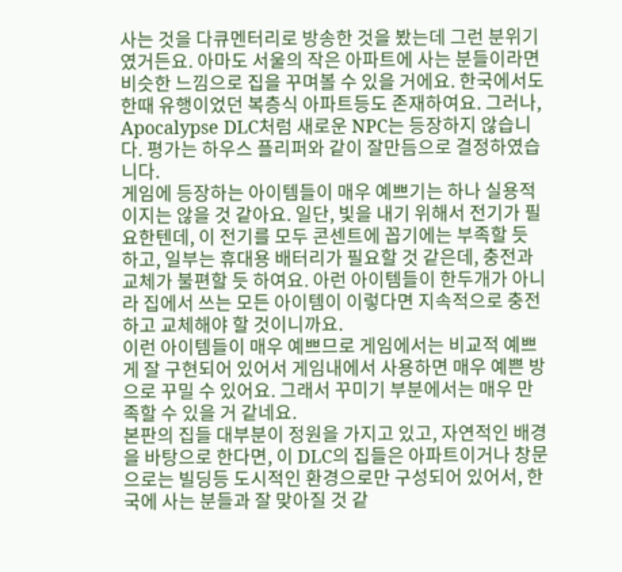사는 것을 다큐멘터리로 방송한 것을 봤는데 그런 분위기였거든요. 아마도 서울의 작은 아파트에 사는 분들이라면 비슷한 느낌으로 집을 꾸며볼 수 있을 거에요. 한국에서도 한때 유행이었던 복층식 아파트등도 존재하여요. 그러나, Apocalypse DLC처럼 새로운 NPC는 등장하지 않습니다. 평가는 하우스 플리퍼와 같이 잘만듬으로 결정하였습니다.
게임에 등장하는 아이템들이 매우 예쁘기는 하나 실용적이지는 않을 것 같아요. 일단, 빛을 내기 위해서 전기가 필요한텐데, 이 전기를 모두 콘센트에 꼽기에는 부족할 듯 하고, 일부는 휴대용 배터리가 필요할 것 같은데, 충전과 교체가 불편할 듯 하여요. 아런 아이템들이 한두개가 아니라 집에서 쓰는 모든 아이템이 이렇다면 지속적으로 충전하고 교체해야 할 것이니까요.
이런 아이템들이 매우 예쁘므로 게임에서는 비교적 예쁘게 잘 구현되어 있어서 게임내에서 사용하면 매우 예쁜 방으로 꾸밀 수 있어요. 그래서 꾸미기 부분에서는 매우 만족할 수 있을 거 같네요.
본판의 집들 대부분이 정원을 가지고 있고, 자연적인 배경을 바탕으로 한다면, 이 DLC의 집들은 아파트이거나 창문으로는 빌딩등 도시적인 환경으로만 구성되어 있어서, 한국에 사는 분들과 잘 맞아질 것 같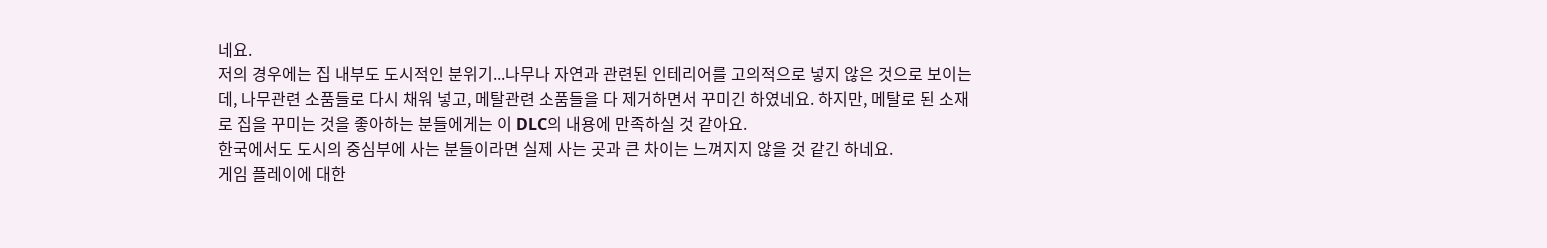네요.
저의 경우에는 집 내부도 도시적인 분위기...나무나 자연과 관련된 인테리어를 고의적으로 넣지 않은 것으로 보이는데, 나무관련 소품들로 다시 채워 넣고, 메탈관련 소품들을 다 제거하면서 꾸미긴 하였네요. 하지만, 메탈로 된 소재로 집을 꾸미는 것을 좋아하는 분들에게는 이 DLC의 내용에 만족하실 것 같아요.
한국에서도 도시의 중심부에 사는 분들이라면 실제 사는 곳과 큰 차이는 느껴지지 않을 것 같긴 하네요.
게임 플레이에 대한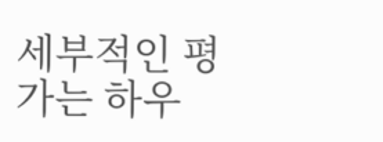세부적인 평가는 하우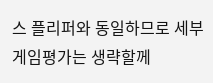스 플리퍼와 동일하므로 세부 게임평가는 생략할께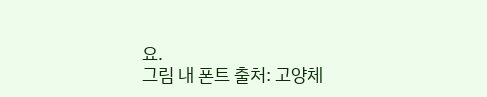요.
그림 내 폰트 출처: 고양체